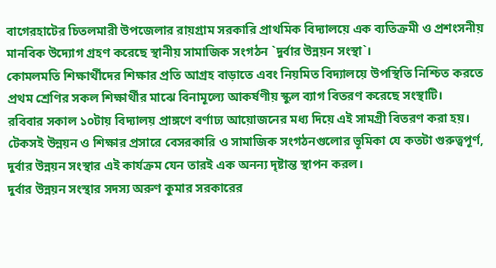বাগেরহাটের চিতলমারী উপজেলার রায়গ্রাম সরকারি প্রাথমিক বিদ্যালয়ে এক ব্যতিক্রমী ও প্রশংসনীয় মানবিক উদ্যোগ গ্রহণ করেছে স্থানীয় সামাজিক সংগঠন `দুর্বার উন্নয়ন সংস্থা`।
কোমলমতি শিক্ষার্থীদের শিক্ষার প্রতি আগ্রহ বাড়াতে এবং নিয়মিত বিদ্যালয়ে উপস্থিতি নিশ্চিত করতে প্রথম শ্রেণির সকল শিক্ষার্থীর মাঝে বিনামূল্যে আকর্ষণীয় স্কুল ব্যাগ বিতরণ করেছে সংস্থাটি।
রবিবার সকাল ১০টায় বিদ্যালয় প্রাঙ্গণে বর্ণাঢ্য আয়োজনের মধ্য দিয়ে এই সামগ্রী বিতরণ করা হয়। টেকসই উন্নয়ন ও শিক্ষার প্রসারে বেসরকারি ও সামাজিক সংগঠনগুলোর ভূমিকা যে কতটা গুরুত্বপূর্ণ, দুর্বার উন্নয়ন সংস্থার এই কার্যক্রম যেন তারই এক অনন্য দৃষ্টান্ত স্থাপন করল।
দুর্বার উন্নয়ন সংস্থার সদস্য অরুণ কুমার সরকারের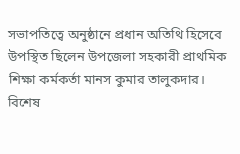সভাপতিত্বে অনুষ্ঠানে প্রধান অতিথি হিসেবে উপস্থিত ছিলেন উপজেলা সহকারী প্রাথমিক শিক্ষা কর্মকর্তা মানস কুমার তালুকদার। বিশেষ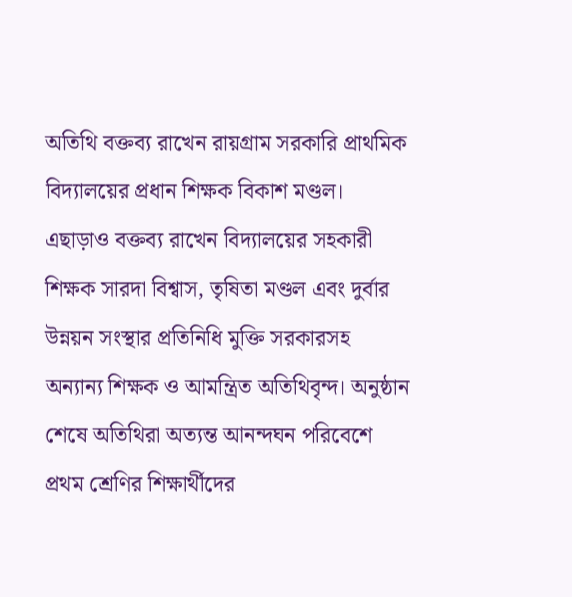অতিথি বক্তব্য রাখেন রায়গ্রাম সরকারি প্রাথমিক বিদ্যালয়ের প্রধান শিক্ষক বিকাশ মণ্ডল।
এছাড়াও বক্তব্য রাখেন বিদ্যালয়ের সহকারী শিক্ষক সারদা বিশ্বাস, তৃষিতা মণ্ডল এবং দুর্বার উন্নয়ন সংস্থার প্রতিনিধি মুক্তি সরকারসহ অন্যান্য শিক্ষক ও আমন্ত্রিত অতিথিবৃন্দ। অনুষ্ঠান শেষে অতিথিরা অত্যন্ত আনন্দঘন পরিবেশে প্রথম শ্রেণির শিক্ষার্থীদের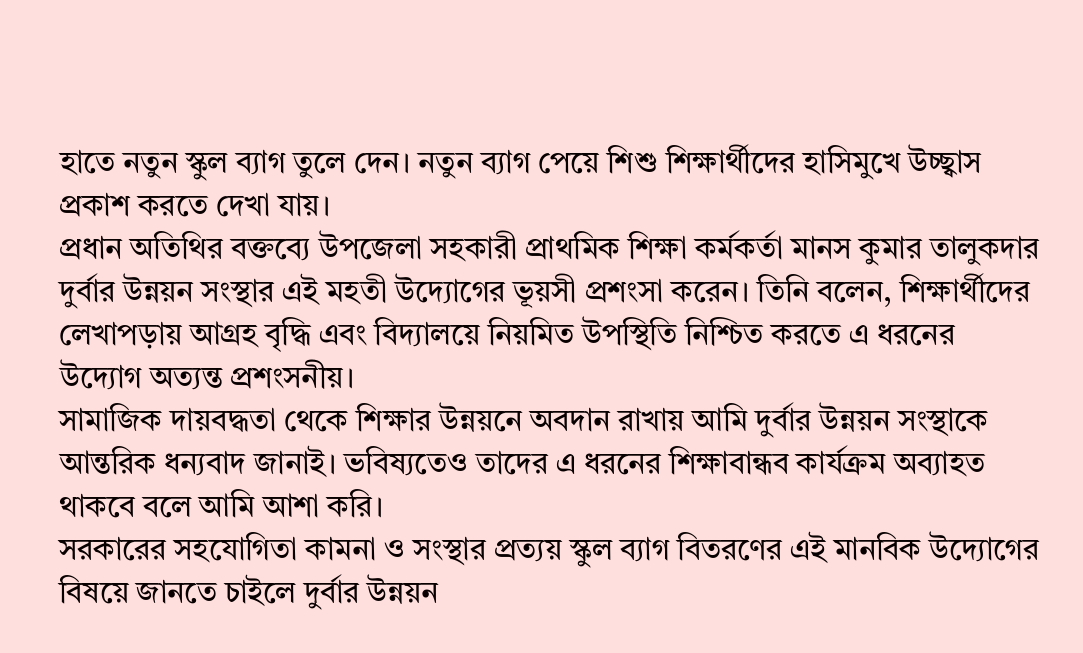হাতে নতুন স্কুল ব্যাগ তুলে দেন। নতুন ব্যাগ পেয়ে শিশু শিক্ষার্থীদের হাসিমুখে উচ্ছ্বাস প্রকাশ করতে দেখা যায়।
প্রধান অতিথির বক্তব্যে উপজেলা সহকারী প্রাথমিক শিক্ষা কর্মকর্তা মানস কুমার তালুকদার দুর্বার উন্নয়ন সংস্থার এই মহতী উদ্যোগের ভূয়সী প্রশংসা করেন। তিনি বলেন, শিক্ষার্থীদের লেখাপড়ায় আগ্রহ বৃদ্ধি এবং বিদ্যালয়ে নিয়মিত উপস্থিতি নিশ্চিত করতে এ ধরনের উদ্যোগ অত্যন্ত প্রশংসনীয়।
সামাজিক দায়বদ্ধতা থেকে শিক্ষার উন্নয়নে অবদান রাখায় আমি দুর্বার উন্নয়ন সংস্থাকে আন্তরিক ধন্যবাদ জানাই। ভবিষ্যতেও তাদের এ ধরনের শিক্ষাবান্ধব কার্যক্রম অব্যাহত থাকবে বলে আমি আশা করি।
সরকারের সহযোগিতা কামনা ও সংস্থার প্রত্যয় স্কুল ব্যাগ বিতরণের এই মানবিক উদ্যোগের বিষয়ে জানতে চাইলে দুর্বার উন্নয়ন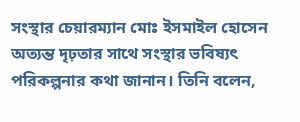সংস্থার চেয়ারম্যান মোঃ ইসমাইল হোসেন অত্যন্ত দৃঢ়তার সাথে সংস্থার ভবিষ্যৎ পরিকল্পনার কথা জানান। তিনি বলেন,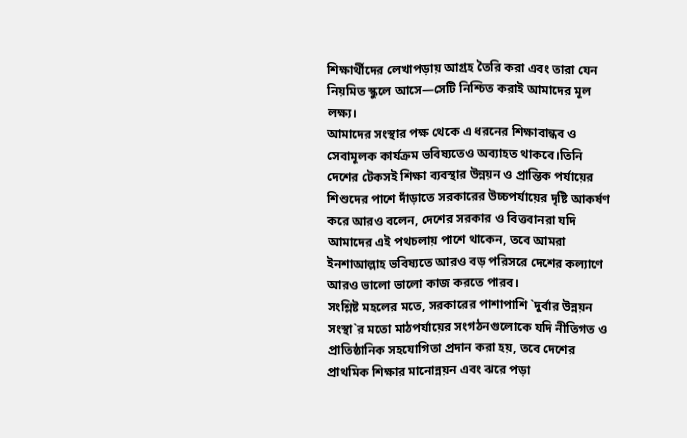শিক্ষার্থীদের লেখাপড়ায় আগ্রহ তৈরি করা এবং তারা যেন নিয়মিত স্কুলে আসে—সেটি নিশ্চিত করাই আমাদের মূল লক্ষ্য।
আমাদের সংস্থার পক্ষ থেকে এ ধরনের শিক্ষাবান্ধব ও সেবামূলক কার্যক্রম ভবিষ্যতেও অব্যাহত থাকবে।তিনি দেশের টেকসই শিক্ষা ব্যবস্থার উন্নয়ন ও প্রান্তিক পর্যায়ের শিশুদের পাশে দাঁড়াতে সরকারের উচ্চপর্যায়ের দৃষ্টি আকর্ষণ করে আরও বলেন, দেশের সরকার ও বিত্তবানরা যদি আমাদের এই পথচলায় পাশে থাকেন, তবে আমরা ইনশাআল্লাহ ভবিষ্যতে আরও বড় পরিসরে দেশের কল্যাণে আরও ভালো ভালো কাজ করতে পারব।
সংশ্লিষ্ট মহলের মতে, সরকারের পাশাপাশি `দুর্বার উন্নয়ন সংস্থা`র মতো মাঠপর্যায়ের সংগঠনগুলোকে যদি নীতিগত ও প্রাতিষ্ঠানিক সহযোগিতা প্রদান করা হয়, তবে দেশের প্রাথমিক শিক্ষার মানোন্নয়ন এবং ঝরে পড়া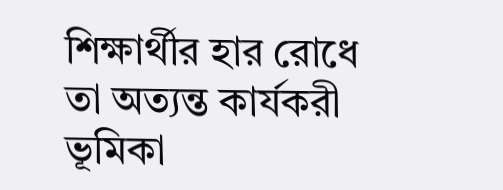শিক্ষার্থীর হার রোধে তা অত্যন্ত কার্যকরী ভূমিকা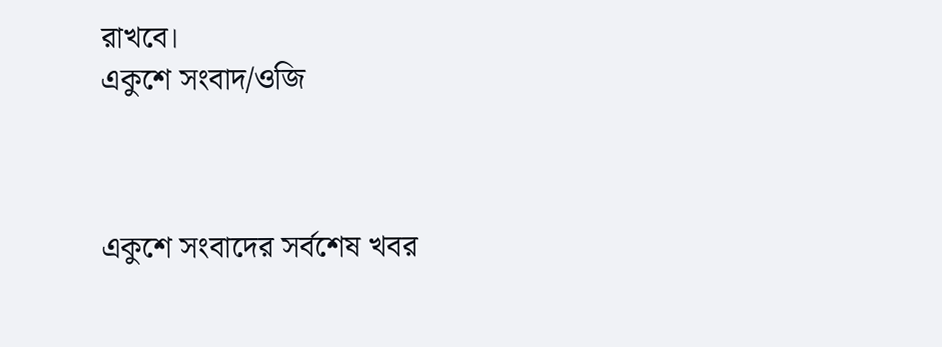রাখবে।
একুশে সংবাদ/ওজি



একুশে সংবাদের সর্বশেষ খবর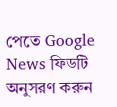পেতে Google News ফিডটি অনুসরণ করুন